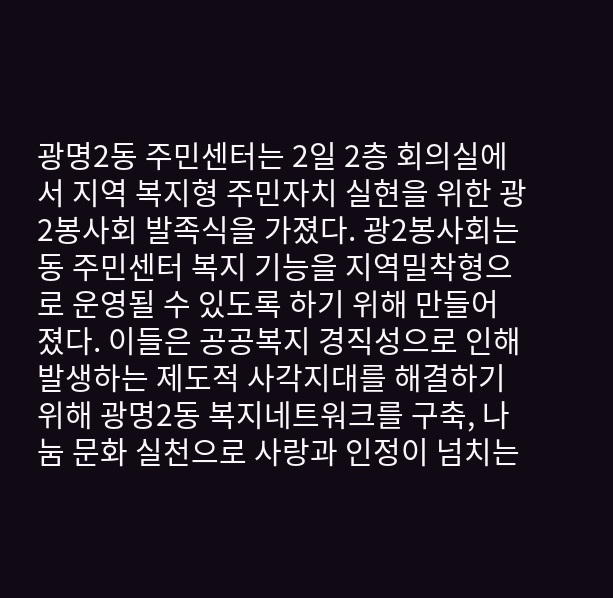광명2동 주민센터는 2일 2층 회의실에서 지역 복지형 주민자치 실현을 위한 광2봉사회 발족식을 가졌다. 광2봉사회는 동 주민센터 복지 기능을 지역밀착형으로 운영될 수 있도록 하기 위해 만들어 졌다. 이들은 공공복지 경직성으로 인해 발생하는 제도적 사각지대를 해결하기 위해 광명2동 복지네트워크를 구축, 나눔 문화 실천으로 사랑과 인정이 넘치는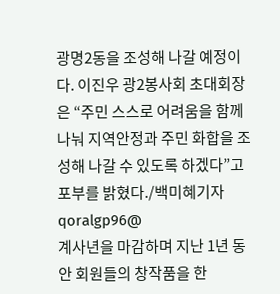광명2동을 조성해 나갈 예정이다. 이진우 광2봉사회 초대회장은 “주민 스스로 어려움을 함께 나눠 지역안정과 주민 화합을 조성해 나갈 수 있도록 하겠다”고 포부를 밝혔다./백미혜기자 qoralgp96@
계사년을 마감하며 지난 1년 동안 회원들의 창작품을 한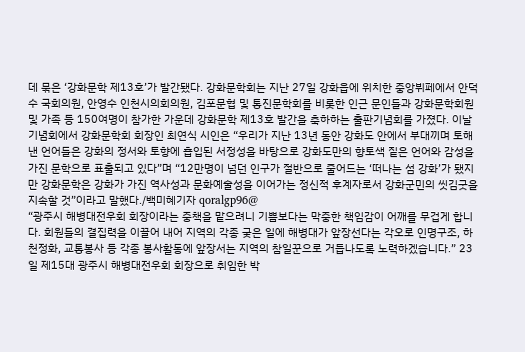데 묶은 ‘강화문학 제13호’가 발간됐다. 강화문학회는 지난 27일 강화읍에 위치한 중앙뷔페에서 안덕수 국회의원, 안영수 인천시의회의원, 김포문협 및 통진문학회를 비롯한 인근 문인들과 강화문학회원 및 가족 등 150여명이 참가한 가운데 강화문학 제13호 발간을 축하하는 출판기념회를 가졌다. 이날 기념회에서 강화문학회 회장인 최연식 시인은 “우리가 지난 13년 동안 강화도 안에서 부대끼며 토해낸 언어들은 강화의 정서와 토향에 흡입된 서정성을 바탕으로 강화도만의 향토색 짙은 언어와 감성을 가진 문학으로 표출되고 있다”며 “12만명이 넘던 인구가 절반으로 줄어드는 ‘떠나는 섬 강화’가 됐지만 강화문학은 강화가 가진 역사성과 문화예술성을 이어가는 정신적 후계자로서 강화군민의 씻김굿을 지속할 것”이라고 말했다./백미혜기자 qoralgp96@
“광주시 해병대전우회 회장이라는 중책을 맡으려니 기쁨보다는 막중한 책임감이 어깨를 무겁게 합니다. 회원들의 결집력을 이끌어 내어 지역의 각종 궂은 일에 해병대가 앞장선다는 각오로 인명구조, 하천정화, 교통봉사 등 각종 봉사활동에 앞장서는 지역의 참일꾼으로 거듭나도록 노력하겠습니다.” 23일 제15대 광주시 해병대전우회 회장으로 취임한 박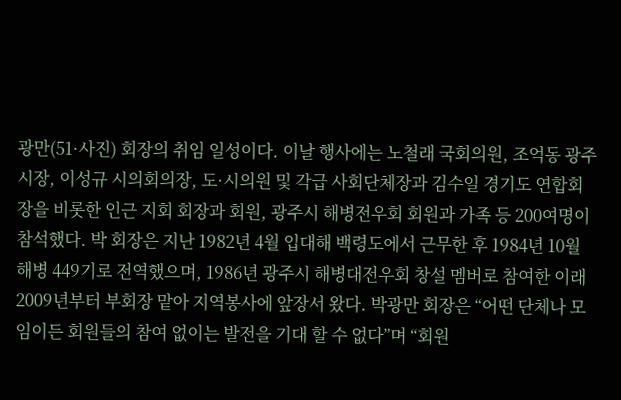광만(51·사진) 회장의 취임 일성이다. 이날 행사에는 노철래 국회의원, 조억동 광주시장, 이성규 시의회의장, 도·시의원 및 각급 사회단체장과 김수일 경기도 연합회장을 비롯한 인근 지회 회장과 회원, 광주시 해병전우회 회원과 가족 등 200여명이 참석했다. 박 회장은 지난 1982년 4월 입대해 백령도에서 근무한 후 1984년 10월 해병 449기로 전역했으며, 1986년 광주시 해병대전우회 창설 멤버로 참여한 이래 2009년부터 부회장 맡아 지역봉사에 앞장서 왔다. 박광만 회장은 “어떤 단체나 모임이든 회원들의 참여 없이는 발전을 기대 할 수 없다”며 “회원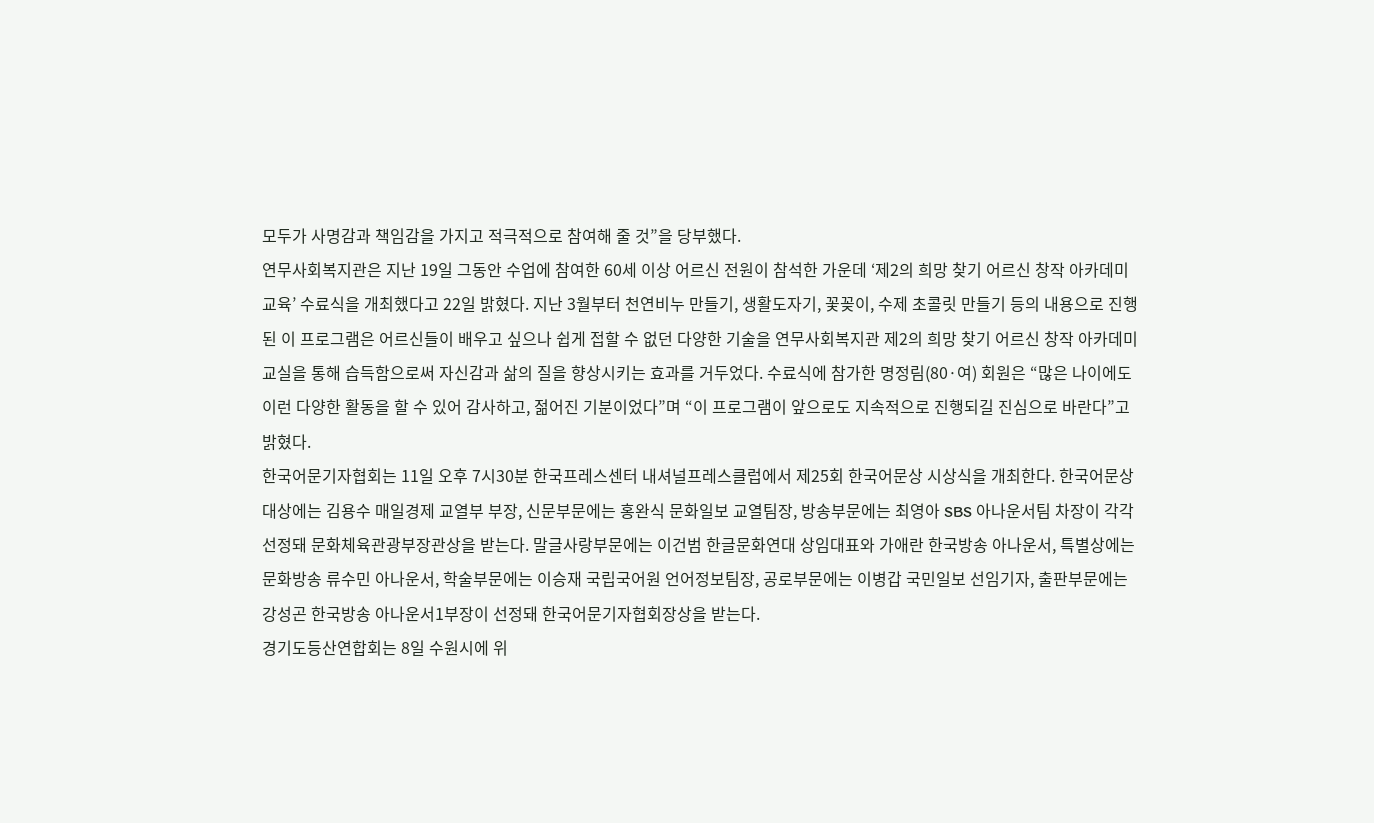모두가 사명감과 책임감을 가지고 적극적으로 참여해 줄 것”을 당부했다.
연무사회복지관은 지난 19일 그동안 수업에 참여한 60세 이상 어르신 전원이 참석한 가운데 ‘제2의 희망 찾기 어르신 창작 아카데미교육’ 수료식을 개최했다고 22일 밝혔다. 지난 3월부터 천연비누 만들기, 생활도자기, 꽃꽂이, 수제 초콜릿 만들기 등의 내용으로 진행된 이 프로그램은 어르신들이 배우고 싶으나 쉽게 접할 수 없던 다양한 기술을 연무사회복지관 제2의 희망 찾기 어르신 창작 아카데미교실을 통해 습득함으로써 자신감과 삶의 질을 향상시키는 효과를 거두었다. 수료식에 참가한 명정림(80·여) 회원은 “많은 나이에도 이런 다양한 활동을 할 수 있어 감사하고, 젊어진 기분이었다”며 “이 프로그램이 앞으로도 지속적으로 진행되길 진심으로 바란다”고 밝혔다.
한국어문기자협회는 11일 오후 7시30분 한국프레스센터 내셔널프레스클럽에서 제25회 한국어문상 시상식을 개최한다. 한국어문상 대상에는 김용수 매일경제 교열부 부장, 신문부문에는 홍완식 문화일보 교열팀장, 방송부문에는 최영아 SBS 아나운서팀 차장이 각각 선정돼 문화체육관광부장관상을 받는다. 말글사랑부문에는 이건범 한글문화연대 상임대표와 가애란 한국방송 아나운서, 특별상에는 문화방송 류수민 아나운서, 학술부문에는 이승재 국립국어원 언어정보팀장, 공로부문에는 이병갑 국민일보 선임기자, 출판부문에는 강성곤 한국방송 아나운서1부장이 선정돼 한국어문기자협회장상을 받는다.
경기도등산연합회는 8일 수원시에 위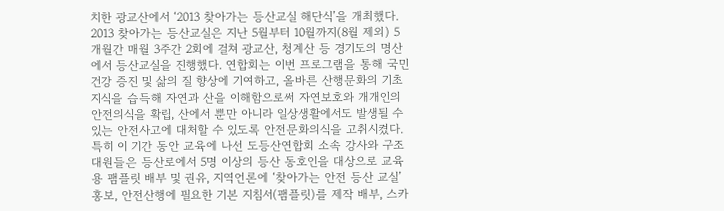치한 광교산에서 ‘2013 찾아가는 등산교실 해단식’을 개최했다. 2013 찾아가는 등산교실은 지난 5월부터 10월까지(8월 제외) 5개월간 매월 3주간 2회에 걸쳐 광교산, 청계산 등 경기도의 명산에서 등산교실을 진행했다. 연합회는 이번 프로그램을 통해 국민건강 증진 및 삶의 질 향상에 기여하고, 올바른 산행문화의 기초지식을 습득해 자연과 산을 이해함으로써 자연보호와 개개인의 안전의식을 확립, 산에서 뿐만 아니라 일상생활에서도 발생될 수 있는 안전사고에 대처할 수 있도록 안전문화의식을 고취시켰다. 특히 이 기간 동안 교육에 나선 도등산연합회 소속 강사와 구조대원들은 등산로에서 5명 이상의 등산 동호인을 대상으로 교육용 팸플릿 배부 및 권유, 지역언론에 ‘찾아가는 안전 등산 교실’ 홍보, 안전산행에 필요한 기본 지침서(팸플릿)를 제작 배부, 스카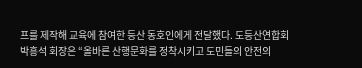프를 제작해 교육에 참여한 등산 동호인에게 전달했다. 도등산연합회 박흥석 회장은 “올바른 산행문화를 정착시키고 도민들의 안전의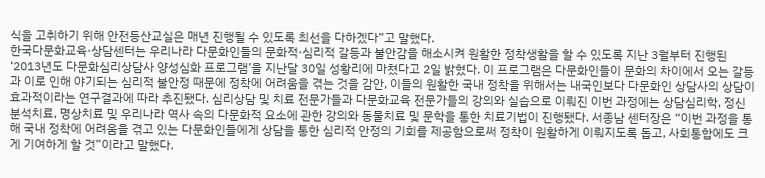식을 고취하기 위해 안전등산교실은 매년 진행될 수 있도록 최선을 다하겠다”고 말했다.
한국다문화교육·상담센터는 우리나라 다문화인들의 문화적·심리적 갈등과 불안감을 해소시켜 원활한 정착생활을 할 수 있도록 지난 3월부터 진행된 ‘2013년도 다문화심리상담사 양성심화 프로그램’을 지난달 30일 성황리에 마쳤다고 2일 밝혔다. 이 프로그램은 다문화인들이 문화의 차이에서 오는 갈등과 이로 인해 야기되는 심리적 불안정 때문에 정착에 어려움을 겪는 것을 감안, 이들의 원활한 국내 정착을 위해서는 내국인보다 다문화인 상담사의 상담이 효과적이라는 연구결과에 따라 추진됐다. 심리상담 및 치료 전문가들과 다문화교육 전문가들의 강의와 실습으로 이뤄진 이번 과정에는 상담심리학, 정신분석치료, 명상치료 및 우리나라 역사 속의 다문화적 요소에 관한 강의와 동물치료 및 문학을 통한 치료기법이 진행됐다. 서종남 센터장은 “이번 과정을 통해 국내 정착에 어려움을 겪고 있는 다문화인들에게 상담을 통한 심리적 안정의 기회를 제공함으로써 정착이 원활하게 이뤄지도록 돕고, 사회통합에도 크게 기여하게 할 것”이라고 말했다.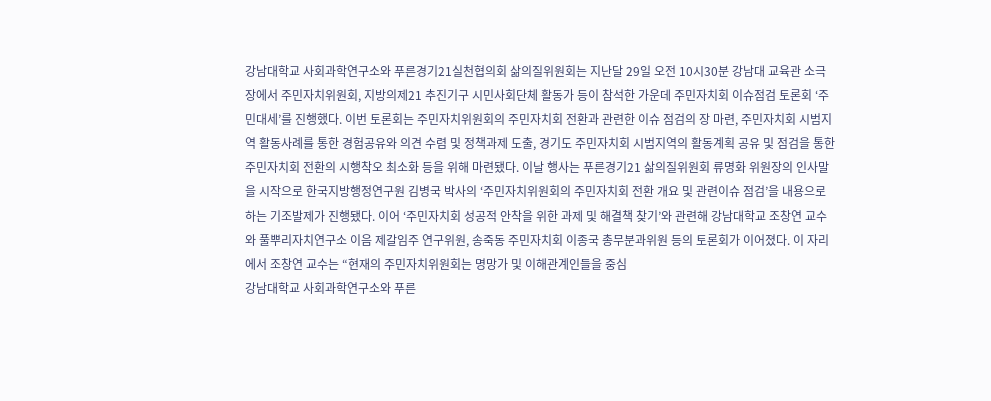강남대학교 사회과학연구소와 푸른경기21실천협의회 삶의질위원회는 지난달 29일 오전 10시30분 강남대 교육관 소극장에서 주민자치위원회, 지방의제21 추진기구 시민사회단체 활동가 등이 참석한 가운데 주민자치회 이슈점검 토론회 ‘주민대세’를 진행했다. 이번 토론회는 주민자치위원회의 주민자치회 전환과 관련한 이슈 점검의 장 마련, 주민자치회 시범지역 활동사례를 통한 경험공유와 의견 수렴 및 정책과제 도출, 경기도 주민자치회 시범지역의 활동계획 공유 및 점검을 통한 주민자치회 전환의 시행착오 최소화 등을 위해 마련됐다. 이날 행사는 푸른경기21 삶의질위원회 류명화 위원장의 인사말을 시작으로 한국지방행정연구원 김병국 박사의 ‘주민자치위원회의 주민자치회 전환 개요 및 관련이슈 점검’을 내용으로 하는 기조발제가 진행됐다. 이어 ‘주민자치회 성공적 안착을 위한 과제 및 해결책 찾기’와 관련해 강남대학교 조창연 교수와 풀뿌리자치연구소 이음 제갈임주 연구위원, 송죽동 주민자치회 이종국 총무분과위원 등의 토론회가 이어졌다. 이 자리에서 조창연 교수는 “현재의 주민자치위원회는 명망가 및 이해관계인들을 중심
강남대학교 사회과학연구소와 푸른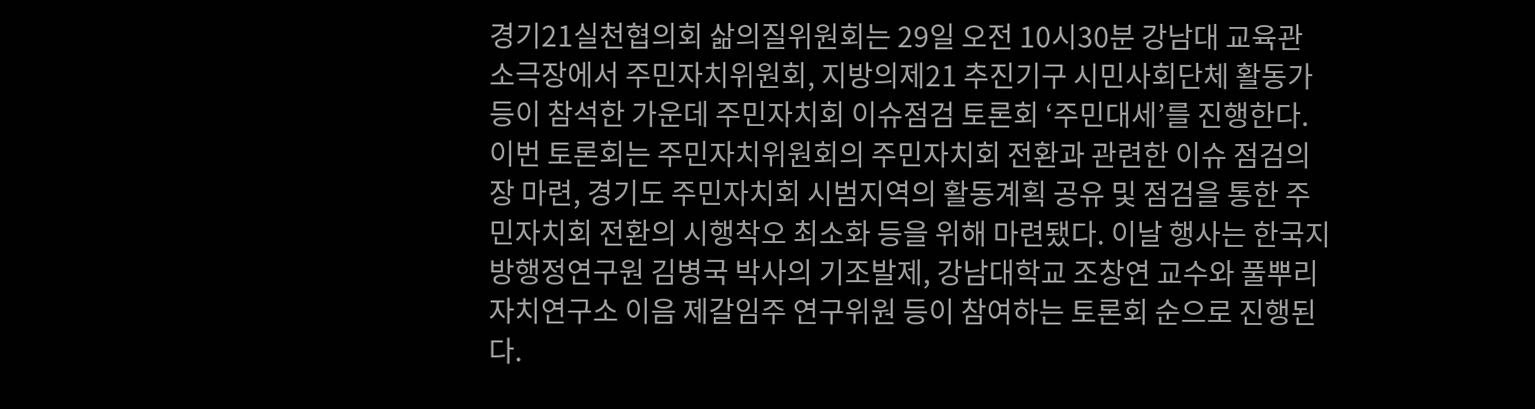경기21실천협의회 삶의질위원회는 29일 오전 10시30분 강남대 교육관 소극장에서 주민자치위원회, 지방의제21 추진기구 시민사회단체 활동가 등이 참석한 가운데 주민자치회 이슈점검 토론회 ‘주민대세’를 진행한다. 이번 토론회는 주민자치위원회의 주민자치회 전환과 관련한 이슈 점검의 장 마련, 경기도 주민자치회 시범지역의 활동계획 공유 및 점검을 통한 주민자치회 전환의 시행착오 최소화 등을 위해 마련됐다. 이날 행사는 한국지방행정연구원 김병국 박사의 기조발제, 강남대학교 조창연 교수와 풀뿌리자치연구소 이음 제갈임주 연구위원 등이 참여하는 토론회 순으로 진행된다.